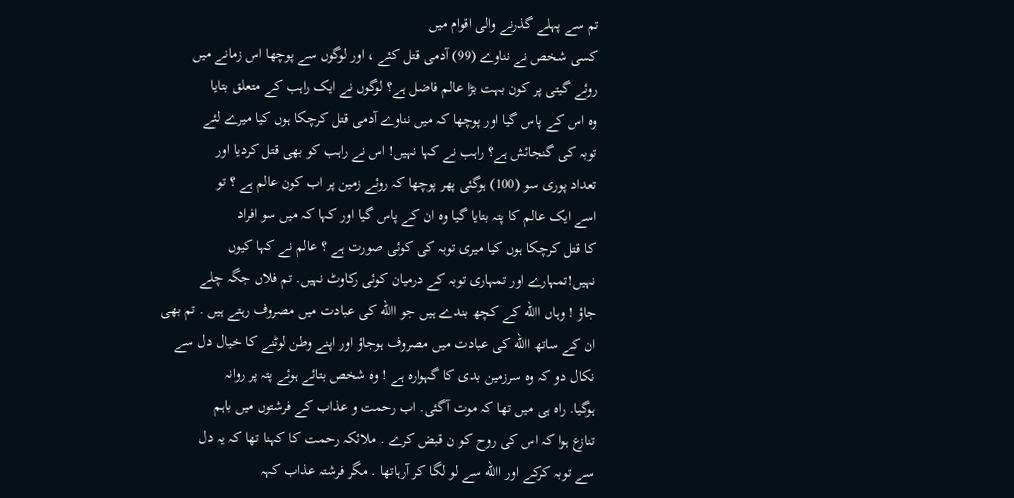تم سے پہلے گذرنے والی اقوام میں
کسی شخص نے نناوے (99) آدمی قتل کئے ، اور لوگوں سے پوچھا اس زمانے میں
روئے گیتی پر کون بہت بڑا عالم فاضل ہے؟ لوگوں نے ایک راہب کے متعلق بتایا
وہ اس کے پاس گیا اور پوچھا کہ میں نناوے آدمی قتل کرچکا ہوں کیا میرے لئے
توبہ کی گنجائش ہے؟ راہب نے کہا نہیں! اس نے راہب کو بھی قتل کردیا اور
تعداد پوری سو (100) ہوگئی پھر پوچھا کہ روئے زمین پر اب کون عالم ہے ؟ تو
اسے ایک عالم کا پتہ بتایا گیا وہ ان کے پاس گیا اور کہا کہ میں سو افراد
کا قتل کرچکا ہوں کیا میری توبہ کی کوئی صورت ہے ؟ عالم نے کہا کیوں
نہیں!تمہارے اور تمہاری توبہ کے درمیان کوئی رکاوٹ نہیں. تم فلاں جگہ چلے
جاؤ ! وہاں االله کے کچھ بندے ہیں جو االله کی عبادت میں مصروف رہتے ہیں . تم بھی
ان کے ساتھ االله کی عبادت میں مصروف ہوجاؤ اور اپنے وطن لوٹنے کا خیال دل سے
نکال دو کہ وہ سرزمین بدی کا گہوارہ ہے ! وہ شخص بتائے ہوئے پتہ پر روانہ
ہوگیا. راہ ہی میں تھا کہ موت آگئی. اب رحمت و عذاب کے فرشتوں میں باہم
تنازع ہوا کہ اس کی روح کو ن قبض کرے . ملائکہ رحمت کا کہنا تھا کہ یہ دل
سے توبہ کرکے اور االله سے لو لگا کر آرہاتھا . مگر فرشتہ عذاب کہہ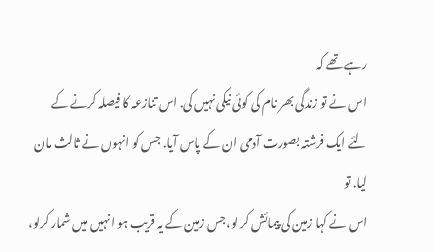رہے تھے کہ
اس نے تو زندگی بھر نام کی کوئی نیکی نہیں کی. اس تنازعہ کا فیصلہ کرنے کے
لئے ایک فرشتہ بصورت آدمی ان کے پاس آیا. جس کو انہوں نے ثالث مان لیا. تو
اس نے کہا زمین کی پیمائش کر لو،جس زمین کے یہ قریب ہو انہیں میں شمار کرلو،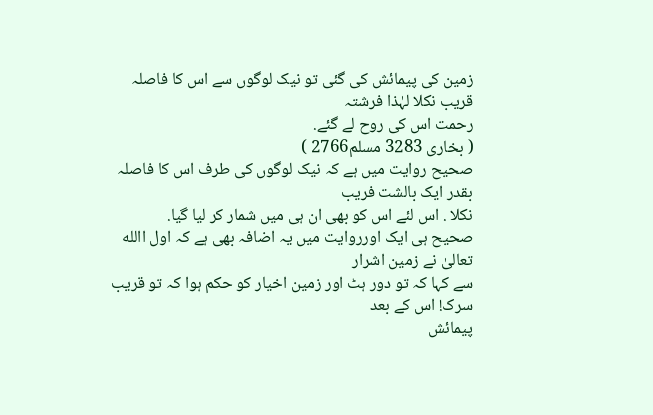زمین کی پیمائش کی گئی تو نیک لوگوں سے اس کا فاصلہ قریب نکلا لہٰذا فرشتہ
رحمت اس کی روح لے گئے.
( بخاری 3283 مسلم2766 )
صحیح روایت میں ہے کہ نیک لوگوں کی طرف اس کا فاصلہ بقدر ایک بالشت فریب
نکلا . اس لئے اس کو بھی ان ہی میں شمار کر لیا گیا.
صحیح ہی ایک اورروایت میں یہ اضافہ بھی ہے کہ اول االله تعالیٰ نے زمین اشرار
سے کہا کہ تو دور ہٹ اور زمین اخیار کو حکم ہوا کہ تو قریب سرک! اس کے بعد
پیمائش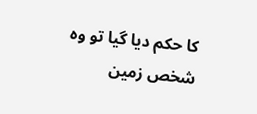کا حکم دیا گیا تو وہ شخص زمین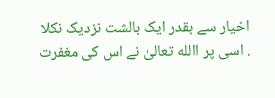اخیار سے بقدر ایک بالشت نزدیک نکلا
. اسی پر االله تعالیٰ نے اس کی مغفرت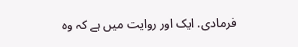فرمادی. ایک اور روایت میں ہے کہ وہ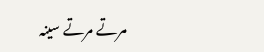مرتے مرتے سینہ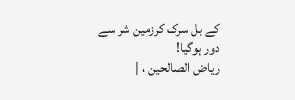کے بل سرک کرزمین شر سے دور ہوگیا!
ریاض الصالحین ، |